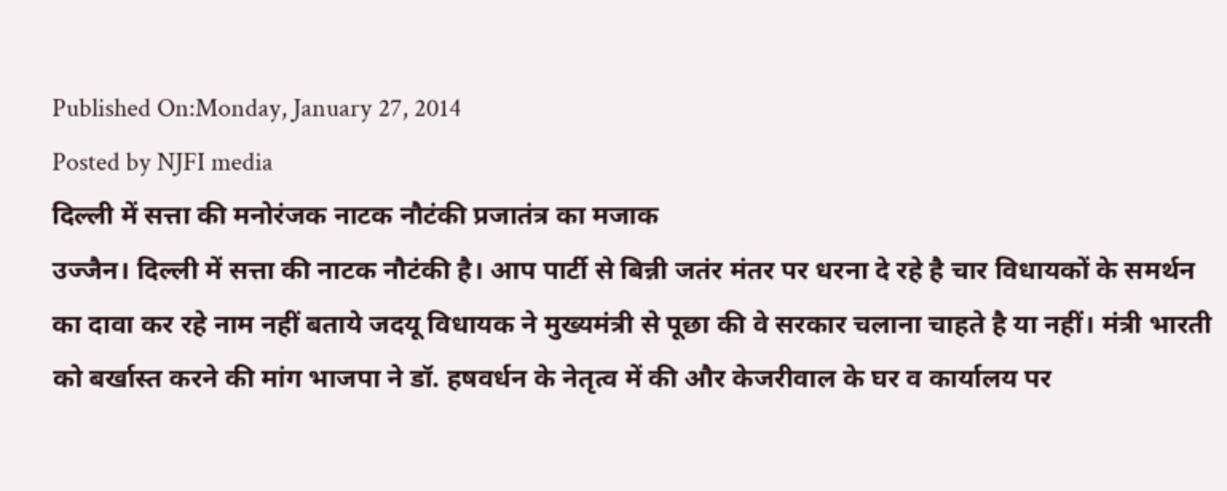Published On:Monday, January 27, 2014
Posted by NJFI media
दिल्ली में सत्ता की मनोरंजक नाटक नौटंकी प्रजातंत्र का मजाक
उज्जैन। दिल्ली में सत्ता की नाटक नौटंकी है। आप पार्टी से बिन्नी जतंर मंतर पर धरना दे रहे है चार विधायकों के समर्थन का दावा कर रहे नाम नहीं बताये जदयू विधायक ने मुख्यमंत्री से पूछा की वे सरकार चलाना चाहते है या नहीं। मंत्री भारती को बर्खास्त करने की मांग भाजपा ने डॉ. हषवर्धन के नेतृत्व में की और केजरीवाल के घर व कार्यालय पर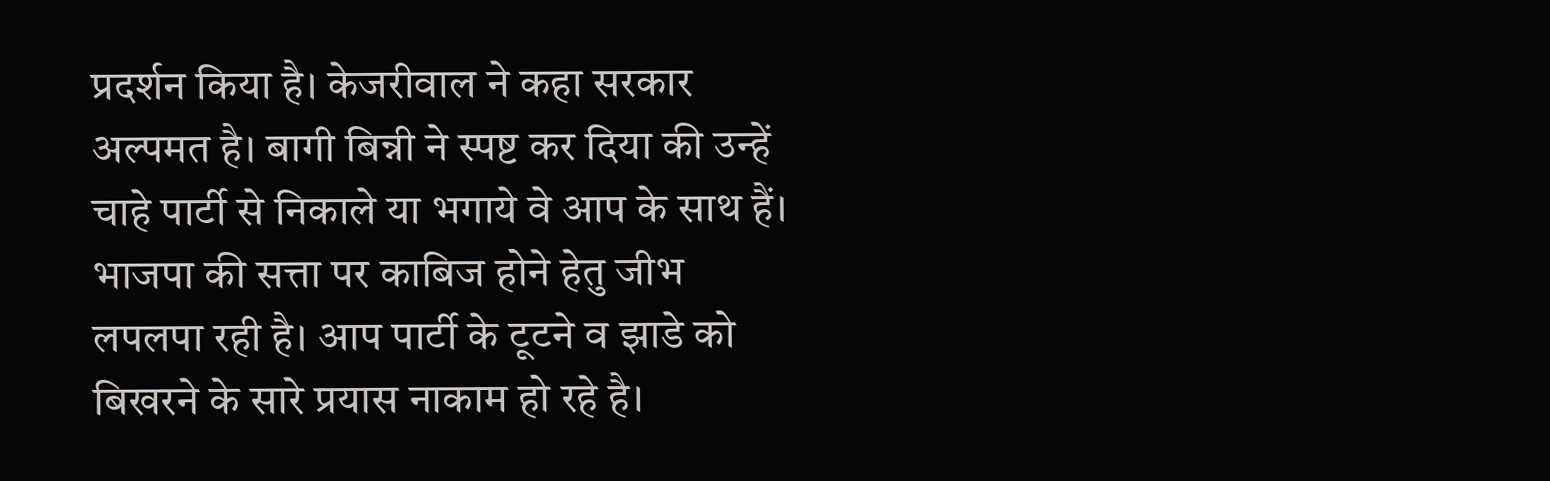प्रदर्शन किया है। केजरीवाल ने कहा सरकार अल्पमत है। बागी बिन्नी ने स्पष्ट कर दिया की उन्हें चाहे पार्टी से निकाले या भगाये वे आप के साथ हैं।
भाजपा की सत्ता पर काबिज होने हेतु जीभ लपलपा रही है। आप पार्टी के टूटने व झाडे को बिखरने के सारे प्रयास नाकाम हो रहे है।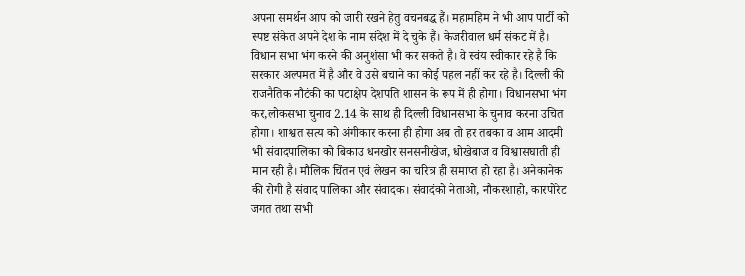अपना समर्थन आप को जारी रखने हेतु वचनबद्ध हैं। महामहिम ने भी आप पार्टी को स्पष्ट संकेत अपने देश के नाम संदेश में दे चुके हैं। केजरीवाल धर्म संकट में है। विधान सभा भंग करने की अनुशंसा भी कर सकते है। वे स्वंय स्वीकार रहे है कि सरकार अल्पमत में है और वे उसे बचाने का कोई पहल नहीं कर रहे है। दिल्ली की राजनैतिक नौटंकी का पटाक्षेप देशपति शासन के रूप में ही होगा। विधानसभा भंग कर,लोकसभा चुनाव 2.14 के साथ ही दिल्ली विधानसभा के चुनाव करना उचित होगा। शाश्वत सत्य को अंगीकार करना ही होगा अब तो हर तबका व आम आदमी भी संवादपालिका को बिकाउ धनखोर सनसनीखेज, धोखेबाज व विश्वासघाती ही मान रही है। मौलिक चिंतन एवं लेखन का चरित्र ही समाप्त हो रहा है। अनेकानेक की रोगी है संवाद पालिका और संवादक। संवादंको नेताओ, नौकरशाहो, कारपोरेट जगत तथा सभी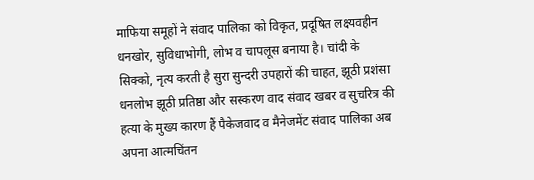माफिया समूहों ने संवाद पालिका को विकृत, प्रदूषित लक्ष्यवहीन धनखोर, सुविधाभोगी, लोभ व चापलूस बनाया है। चांदी के सिक्को, नृत्य करती है सुरा सुन्दरी उपहारों की चाहत, झूठी प्रशंसा धनलोभ झूठी प्रतिष्ठा और सस्करण वाद संवाद खबर व सुचरित्र की हत्या के मुख्य कारण हैं पैकेजवाद व मैनेजमेंट संवाद पालिका अब अपना आत्मचिंतन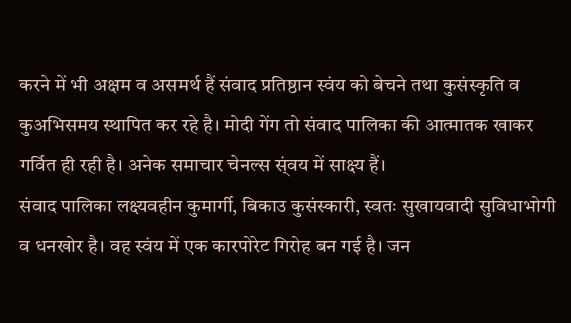करने में भी अक्षम व असमर्थ हैं संवाद प्रतिष्ठान स्वंय को बेचने तथा कुसंस्कृति व कुअभिसमय स्थापित कर रहे है। मोदी गेंग तो संवाद पालिका की आत्मातक खाकर गर्वित ही रही है। अनेक समाचार चेनल्स स्ंवय में साक्ष्य हैं।
संवाद पालिका लक्ष्यवहीन कुमार्गी, बिकाउ कुसंस्कारी, स्वतः सुखायवादी सुविधाभोगी व धनखोर है। वह स्वंय में एक कारपोरेट गिरोह बन गई है। जन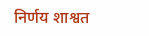निर्णय शाश्वत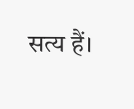सत्य हैं।